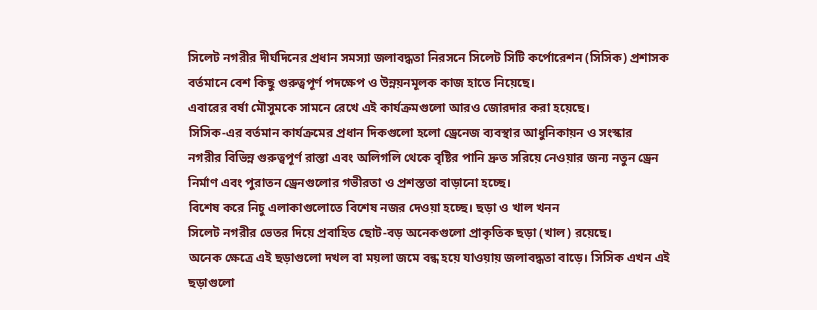সিলেট নগরীর দীর্ঘদিনের প্রধান সমস্যা জলাবদ্ধতা নিরসনে সিলেট সিটি কর্পোরেশন (সিসিক) প্রশাসক বর্তমানে বেশ কিছু গুরুত্বপূর্ণ পদক্ষেপ ও উন্নয়নমূলক কাজ হাতে নিয়েছে।
এবারের বর্ষা মৌসুমকে সামনে রেখে এই কার্যক্রমগুলো আরও জোরদার করা হয়েছে।
সিসিক-এর বর্তমান কার্যক্রমের প্রধান দিকগুলো হলো ড্রেনেজ ব্যবস্থার আধুনিকায়ন ও সংস্কার
নগরীর বিভিন্ন গুরুত্বপূর্ণ রাস্তা এবং অলিগলি থেকে বৃষ্টির পানি দ্রুত সরিয়ে নেওয়ার জন্য নতুন ড্রেন নির্মাণ এবং পুরাতন ড্রেনগুলোর গভীরতা ও প্রশস্ততা বাড়ানো হচ্ছে।
বিশেষ করে নিচু এলাকাগুলোতে বিশেষ নজর দেওয়া হচ্ছে। ছড়া ও খাল খনন
সিলেট নগরীর ভেতর দিয়ে প্রবাহিত ছোট-বড় অনেকগুলো প্রাকৃতিক ছড়া (খাল) রয়েছে।
অনেক ক্ষেত্রে এই ছড়াগুলো দখল বা ময়লা জমে বন্ধ হয়ে যাওয়ায় জলাবদ্ধতা বাড়ে। সিসিক এখন এই ছড়াগুলো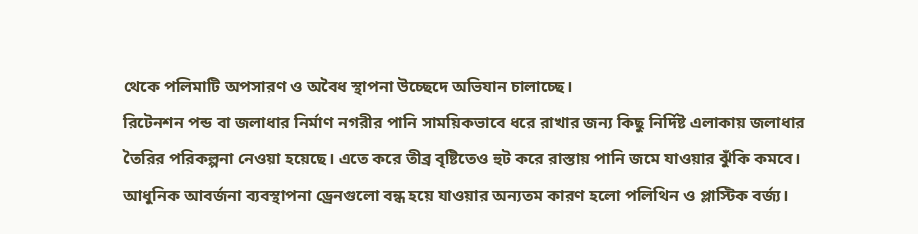থেকে পলিমাটি অপসারণ ও অবৈধ স্থাপনা উচ্ছেদে অভিযান চালাচ্ছে।
রিটেনশন পন্ড বা জলাধার নির্মাণ নগরীর পানি সাময়িকভাবে ধরে রাখার জন্য কিছু নির্দিষ্ট এলাকায় জলাধার তৈরির পরিকল্পনা নেওয়া হয়েছে। এতে করে তীব্র বৃষ্টিতেও হুট করে রাস্তায় পানি জমে যাওয়ার ঝুঁকি কমবে।
আধুনিক আবর্জনা ব্যবস্থাপনা ড্রেনগুলো বন্ধ হয়ে যাওয়ার অন্যতম কারণ হলো পলিথিন ও প্লাস্টিক বর্জ্য।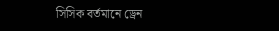সিসিক বর্তমানে ড্রেন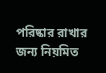পরিষ্কার রাখার জন্য নিয়মিত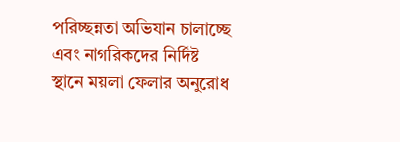পরিচ্ছন্নতা অভিযান চালাচ্ছে এবং নাগরিকদের নির্দিষ্ট স্থানে ময়লা ফেলার অনুরোধ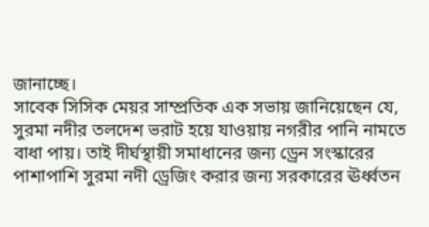জানাচ্ছে।
সাবেক সিসিক মেয়র সাম্প্রতিক এক সভায় জানিয়েছেন যে, সুরমা নদীর তলদেশ ভরাট হয়ে যাওয়ায় নগরীর পানি নামতে বাধা পায়। তাই দীর্ঘস্থায়ী সমাধানের জন্য ড্রেন সংস্কারের পাশাপাশি সুরমা নদী ড্রেজিং করার জন্য সরকারের ঊর্ধ্বতন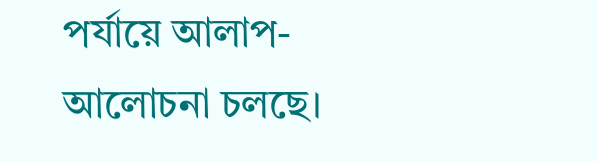পর্যায়ে আলাপ-আলোচনা চলছে।